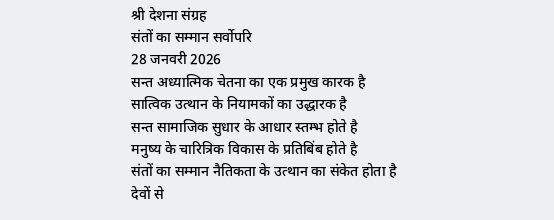श्री देशना संग्रह
संतों का सम्मान सर्वोपरि
28 जनवरी 2026
सन्त अध्यात्मिक चेतना का एक प्रमुख कारक है
सात्विक उत्थान के नियामकों का उद्धारक है
सन्त सामाजिक सुधार के आधार स्तम्भ होते है
मनुष्य के चारित्रिक विकास के प्रतिबिंब होते है
संतों का सम्मान नैतिकता के उत्थान का संकेत होता है
देवों से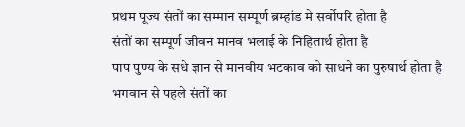प्रथम पूज्य संतों का सम्मान सम्पूर्ण ब्रम्हांड मे सर्वोपरि होता है
संतों का सम्पूर्ण जीवन मानव भलाई के निहितार्थ होता है
पाप पुण्य के सधे ज्ञान से मानवीय भटकाव को साधने का पुरुषार्थ होता है
भगवान से पहले संतों का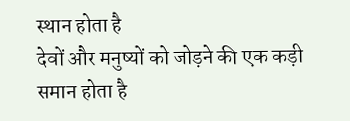स्थान होता है
देवों और मनुष्यों को जोड़ने की एक कड़ी समान होता है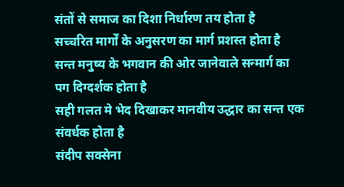संतों से समाज का दिशा निर्धारण तय होता है
सच्चरित मार्गों के अनुसरण का मार्ग प्रशस्त होता है
सन्त मनुष्य के भगवान की ओर जानेवाले सन्मार्ग का पग दिग्दर्शक होता है
सही गलत मे भेद दिखाकर मानवीय उद्धार का सन्त एक संवर्धक होता है
संदीप सक्सेना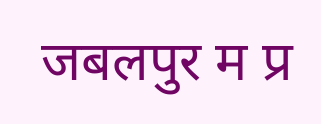जबलपुर म प्र